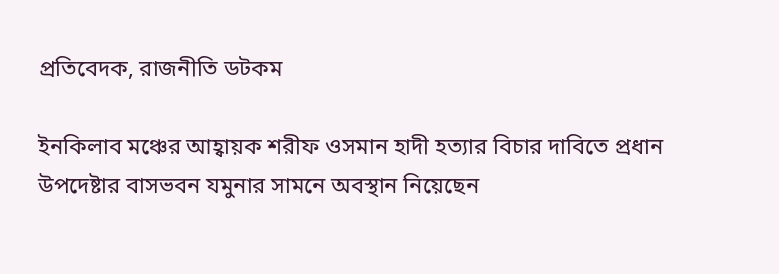প্রতিবেদক, রাজনীতি ডটকম

ইনকিলাব মঞ্চের আহ্বায়ক শরীফ ওসমান হাদী হত্যার বিচার দাবিতে প্রধান উপদেষ্টার বাসভবন যমুনার সামনে অবস্থান নিয়েছেন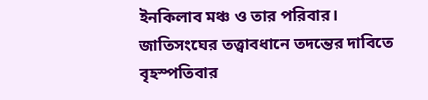ইনকিলাব মঞ্চ ও তার পরিবার। জাতিসংঘের তত্ত্বাবধানে তদন্তের দাবিতে বৃহস্পতিবার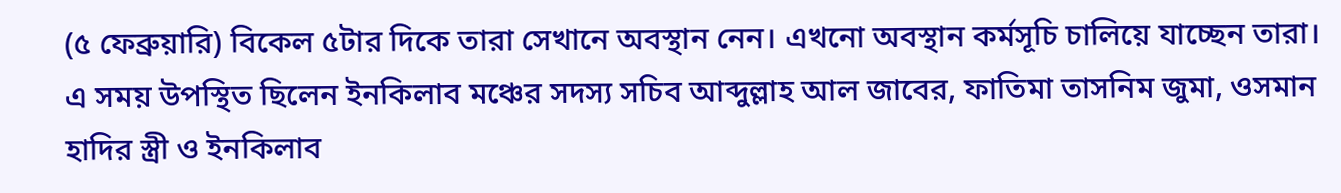(৫ ফেব্রুয়ারি) বিকেল ৫টার দিকে তারা সেখানে অবস্থান নেন। এখনো অবস্থান কর্মসূচি চালিয়ে যাচ্ছেন তারা।
এ সময় উপস্থিত ছিলেন ইনকিলাব মঞ্চের সদস্য সচিব আব্দুল্লাহ আল জাবের, ফাতিমা তাসনিম জুমা, ওসমান হাদির স্ত্রী ও ইনকিলাব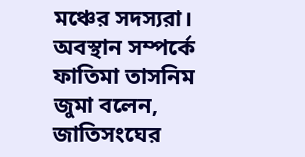মঞ্চের সদস্যরা।
অবস্থান সম্পর্কে ফাতিমা তাসনিম জুমা বলেন, জাতিসংঘের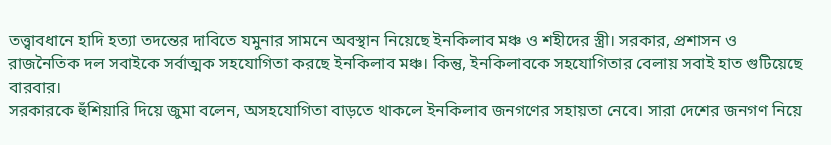তত্ত্বাবধানে হাদি হত্যা তদন্তের দাবিতে যমুনার সামনে অবস্থান নিয়েছে ইনকিলাব মঞ্চ ও শহীদের স্ত্রী। সরকার, প্রশাসন ও রাজনৈতিক দল সবাইকে সর্বাত্মক সহযোগিতা করছে ইনকিলাব মঞ্চ। কিন্তু, ইনকিলাবকে সহযোগিতার বেলায় সবাই হাত গুটিয়েছে বারবার।
সরকারকে হুঁশিয়ারি দিয়ে জুমা বলেন, অসহযোগিতা বাড়তে থাকলে ইনকিলাব জনগণের সহায়তা নেবে। সারা দেশের জনগণ নিয়ে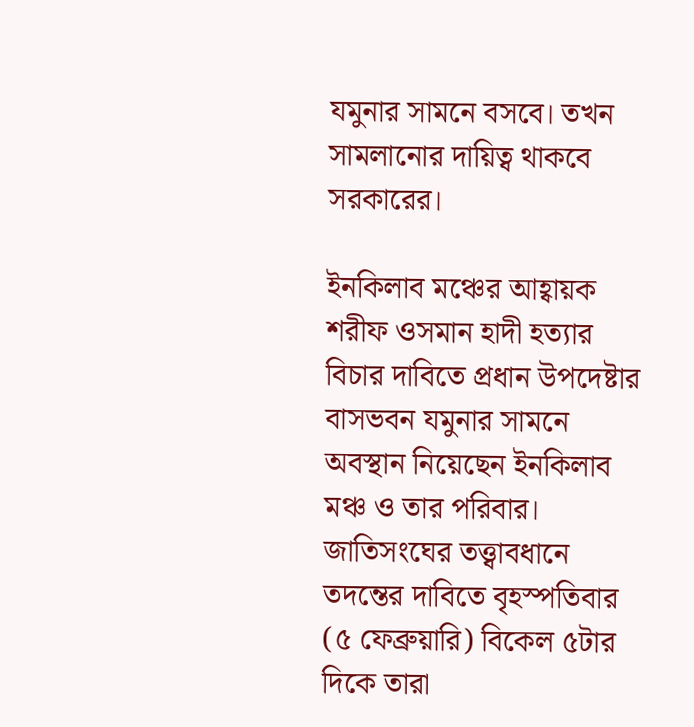যমুনার সামনে বসবে। তখন সামলানোর দায়িত্ব থাকবে সরকারের।

ইনকিলাব মঞ্চের আহ্বায়ক শরীফ ওসমান হাদী হত্যার বিচার দাবিতে প্রধান উপদেষ্টার বাসভবন যমুনার সামনে অবস্থান নিয়েছেন ইনকিলাব মঞ্চ ও তার পরিবার। জাতিসংঘের তত্ত্বাবধানে তদন্তের দাবিতে বৃহস্পতিবার (৫ ফেব্রুয়ারি) বিকেল ৫টার দিকে তারা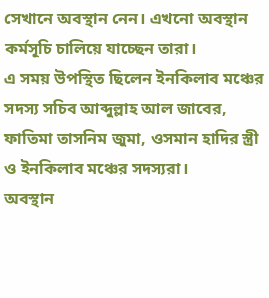সেখানে অবস্থান নেন। এখনো অবস্থান কর্মসূচি চালিয়ে যাচ্ছেন তারা।
এ সময় উপস্থিত ছিলেন ইনকিলাব মঞ্চের সদস্য সচিব আব্দুল্লাহ আল জাবের, ফাতিমা তাসনিম জুমা, ওসমান হাদির স্ত্রী ও ইনকিলাব মঞ্চের সদস্যরা।
অবস্থান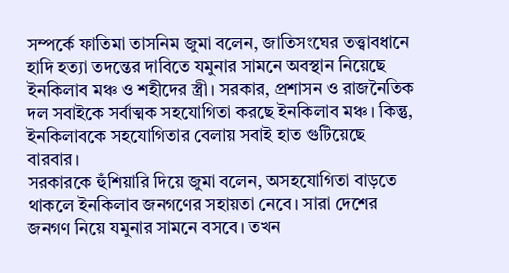সম্পর্কে ফাতিমা তাসনিম জুমা বলেন, জাতিসংঘের তত্ত্বাবধানে হাদি হত্যা তদন্তের দাবিতে যমুনার সামনে অবস্থান নিয়েছে ইনকিলাব মঞ্চ ও শহীদের স্ত্রী। সরকার, প্রশাসন ও রাজনৈতিক দল সবাইকে সর্বাত্মক সহযোগিতা করছে ইনকিলাব মঞ্চ। কিন্তু, ইনকিলাবকে সহযোগিতার বেলায় সবাই হাত গুটিয়েছে বারবার।
সরকারকে হুঁশিয়ারি দিয়ে জুমা বলেন, অসহযোগিতা বাড়তে থাকলে ইনকিলাব জনগণের সহায়তা নেবে। সারা দেশের জনগণ নিয়ে যমুনার সামনে বসবে। তখন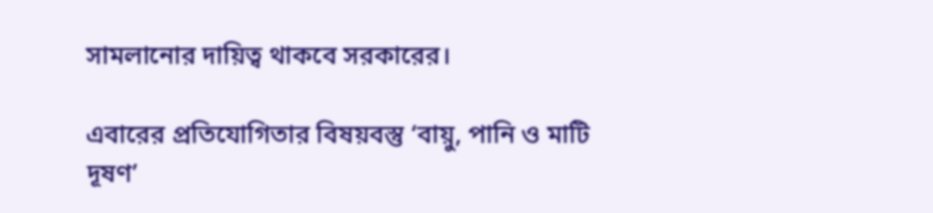সামলানোর দায়িত্ব থাকবে সরকারের।

এবারের প্রতিযোগিতার বিষয়বস্তু ‘বায়ু, পানি ও মাটি দূষণ’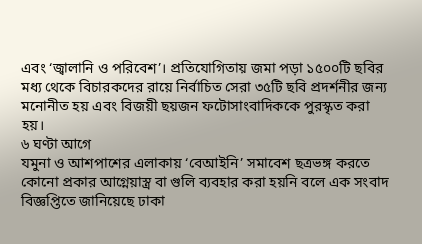এবং ‘জ্বালানি ও পরিবেশ’। প্রতিযোগিতায় জমা পড়া ১৫০০টি ছবির মধ্য থেকে বিচারকদের রায়ে নির্বাচিত সেরা ৩৫টি ছবি প্রদর্শনীর জন্য মনোনীত হয় এবং বিজয়ী ছয়জন ফটোসাংবাদিককে পুরস্কৃত করা হয়।
৬ ঘণ্টা আগে
যমুনা ও আশপাশের এলাকায় ‘বেআইনি’ সমাবেশ ছত্রভঙ্গ করতে কোনো প্রকার আগ্নেয়াস্ত্র বা গুলি ব্যবহার করা হয়নি বলে এক সংবাদ বিজ্ঞপ্তিতে জানিয়েছে ঢাকা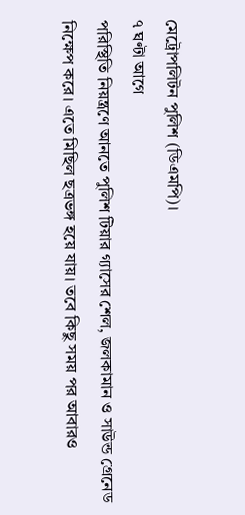মেট্রোপলিটন পুলিশ (ডিএমপি)।
৭ ঘণ্টা আগে
পরিস্থিতি নিয়ন্ত্রণে আনতে পুলিশ টিয়ার গ্যাসের শেল, জলকামান ও সাউন্ড গ্রেনেড নিক্ষেপ করে। এতে মিছিল ছত্রভঙ্গ হয়ে যায়। তবে কিছু সময় পর আবারও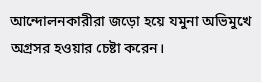আন্দোলনকারীরা জড়ো হয়ে যমুনা অভিমুখে অগ্রসর হওয়ার চেষ্টা করেন।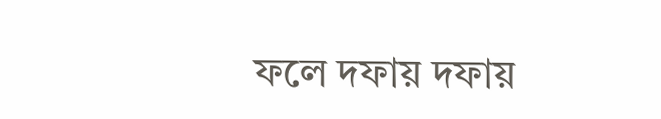ফলে দফায় দফায়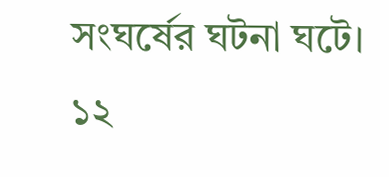সংঘর্ষের ঘটনা ঘটে।
১২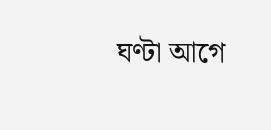ঘণ্টা আগে